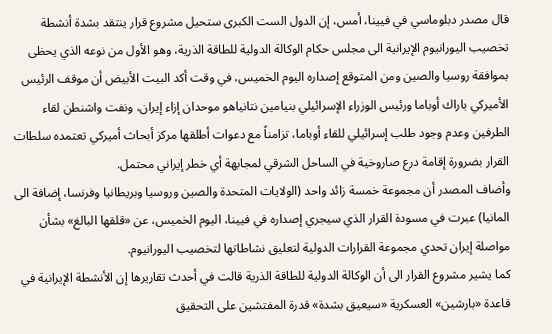قال مصدر دبلوماسي في فيينا، أمس، إن الدول الست الكبرى ستحيل مشروع قرار ينتقد بشدة أنشطة تخصيب اليورانيوم الإيرانية الى مجلس حكام الوكالة الدولية للطاقة الذرية، وهو الأول من نوعه الذي يحظى بموافقة روسيا والصين ومن المتوقع إصداره اليوم الخميس، في وقت أكد البيت الأبيض أن موقف الرئيس الأميركي باراك أوباما ورئيس الوزراء الإسرائيلي بنيامين نتانياهو موحدان إزاء إيران، ونفت واشنطن لقاء الطرفين وعدم وجود طلب إسرائيلي للقاء أوباما، تزامناً مع دعوات أطلقها مركز أبحاث أميركي تعتمده سلطات القرار بضرورة إقامة درع صاروخية في الساحل الشرقي لمجابهة أي خطر إيراني محتمل.
وأضاف المصدر أن مجموعة خمسة زائد واحد (الولايات المتحدة والصين وروسيا وبريطانيا وفرنسا، إضافة الى المانيا) عبرت في مسودة القرار الذي سيجري إصداره في فيينا، اليوم الخميس، عن «قلقها البالغ» بشأن مواصلة إيران تحدي مجموعة القرارات الدولية لتعليق نشاطاتها لتخصيب اليورانيوم.
كما يشير مشروع القرار الى أن الوكالة الدولية للطاقة الذرية قالت في أحدث تقاريرها إن الأنشطة الإيرانية في قاعدة «بارشين» العسكرية «سيعيق بشدة» قدرة المفتشين على التحقيق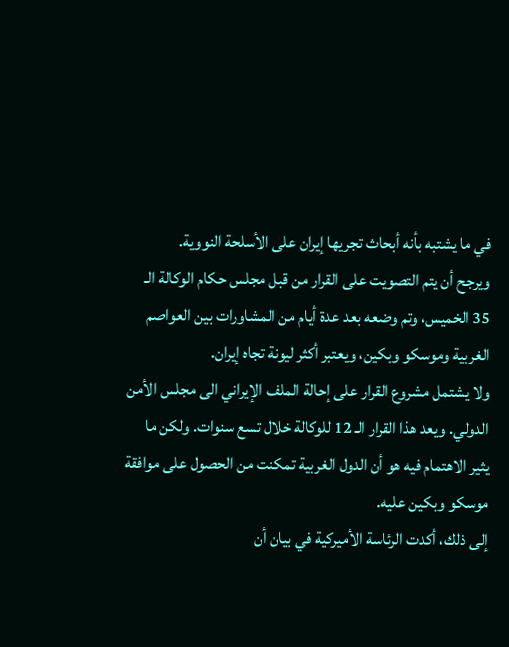في ما يشتبه بأنه أبحاث تجريها إيران على الأسلحة النووية.
ويرجح أن يتم التصويت على القرار من قبل مجلس حكام الوكالة الـ 35 الخميس، وتم وضعه بعد عدة أيام من المشاورات بين العواصم الغربية وموسكو وبكين، ويعتبر أكثر ليونة تجاه إيران.
ولا يشتمل مشروع القرار على إحالة الملف الإيراني الى مجلس الأمن الدولي. ويعد هذا القرار الـ 12 للوكالة خلال تسع سنوات. ولكن ما يثير الاهتمام فيه هو أن الدول الغربية تمكنت من الحصول على موافقة موسكو وبكين عليه.
إلى ذلك، أكدت الرئاسة الأميركية في بيان أن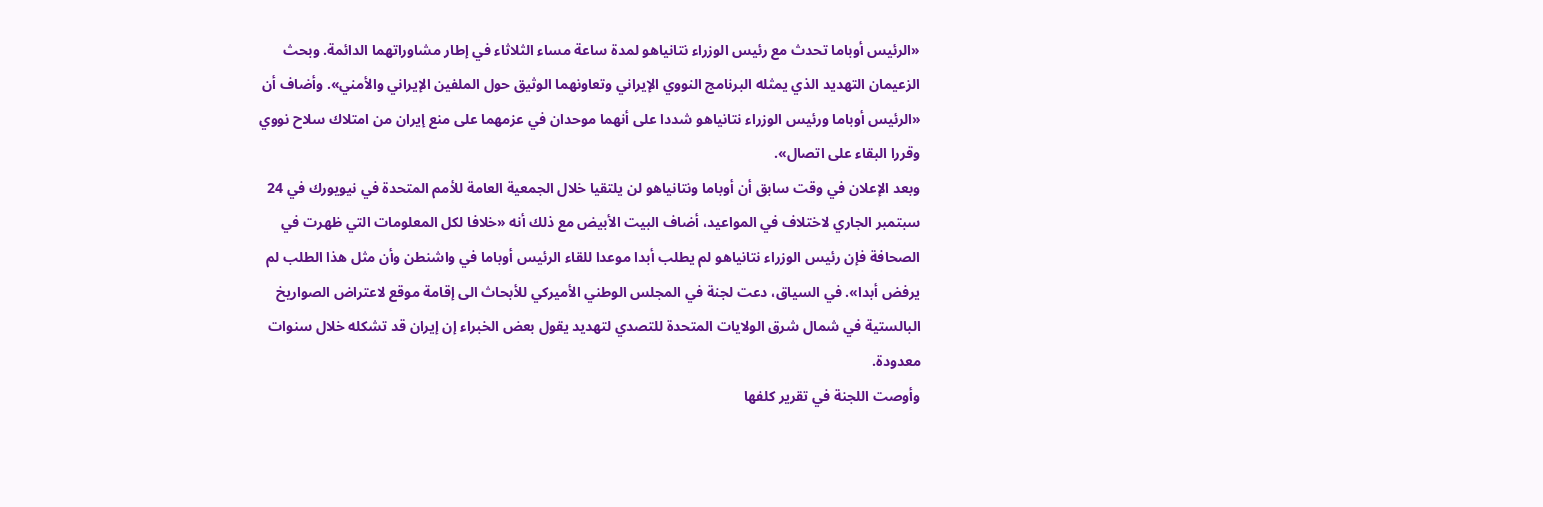«الرئيس أوباما تحدث مع رئيس الوزراء نتانياهو لمدة ساعة مساء الثلاثاء في إطار مشاوراتهما الدائمة. وبحث الزعيمان التهديد الذي يمثله البرنامج النووي الإيراني وتعاونهما الوثيق حول الملفين الإيراني والأمني». وأضاف أن «الرئيس أوباما ورئيس الوزراء نتانياهو شددا على أنهما موحدان في عزمهما على منع إيران من امتلاك سلاح نووي وقررا البقاء على اتصال».
وبعد الإعلان في وقت سابق أن أوباما ونتانياهو لن يلتقيا خلال الجمعية العامة للأمم المتحدة في نيويورك في 24 سبتمبر الجاري لاختلاف في المواعيد، أضاف البيت الأبيض مع ذلك أنه «خلافا لكل المعلومات التي ظهرت في الصحافة فإن رئيس الوزراء نتانياهو لم يطلب أبدا موعدا للقاء الرئيس أوباما في واشنطن وأن مثل هذا الطلب لم يرفض أبدا». في السياق، دعت لجنة في المجلس الوطني الأميركي للأبحاث الى إقامة موقع لاعتراض الصواريخ البالستية في شمال شرق الولايات المتحدة للتصدي لتهديد يقول بعض الخبراء إن إيران قد تشكله خلال سنوات معدودة.
وأوصت اللجنة في تقرير كلفها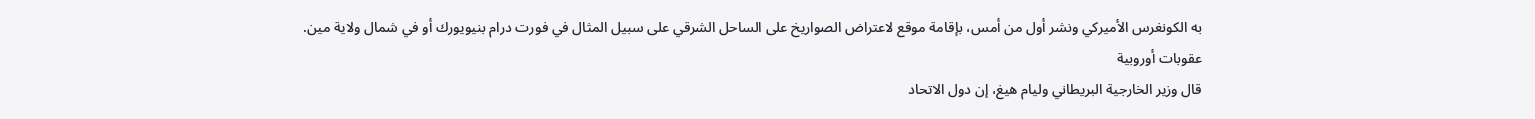به الكونغرس الأميركي ونشر أول من أمس، بإقامة موقع لاعتراض الصواريخ على الساحل الشرقي على سبيل المثال في فورت درام بنيويورك أو في شمال ولاية مين.
عقوبات أوروبية
قال وزير الخارجية البريطاني وليام هيغ، إن دول الاتحاد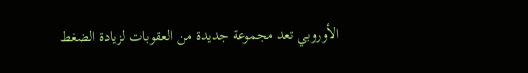الأوروبي تعد مجموعة جديدة من العقوبات لزيادة الضغط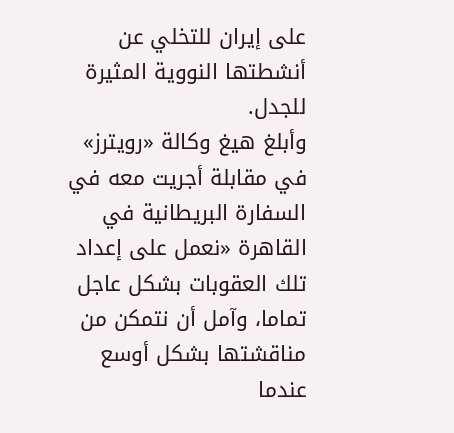على إيران للتخلي عن أنشطتها النووية المثيرة للجدل.
وأبلغ هيغ وكالة «رويترز» في مقابلة أجريت معه في السفارة البريطانية في القاهرة «نعمل على إعداد تلك العقوبات بشكل عاجل تماما، وآمل أن نتمكن من مناقشتها بشكل أوسع عندما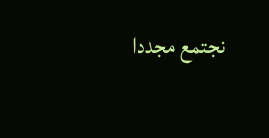نجتمع مجددا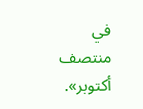في منتصف أكتوبر».